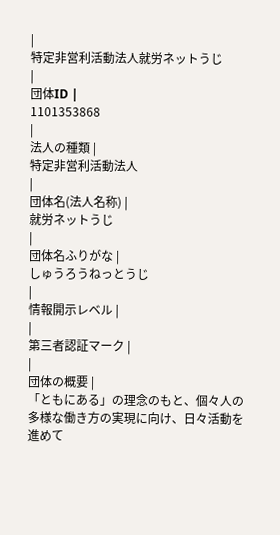|
特定非営利活動法人就労ネットうじ
|
団体ID |
1101353868
|
法人の種類 |
特定非営利活動法人
|
団体名(法人名称) |
就労ネットうじ
|
団体名ふりがな |
しゅうろうねっとうじ
|
情報開示レベル |
|
第三者認証マーク |
|
団体の概要 |
「ともにある」の理念のもと、個々人の多様な働き方の実現に向け、日々活動を進めて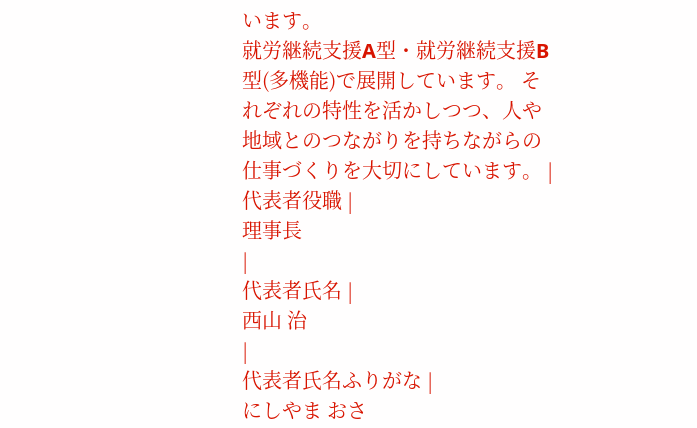います。
就労継続支援A型・就労継続支援B型(多機能)で展開しています。 それぞれの特性を活かしつつ、人や地域とのつながりを持ちながらの仕事づくりを大切にしています。 |
代表者役職 |
理事長
|
代表者氏名 |
西山 治
|
代表者氏名ふりがな |
にしやま おさ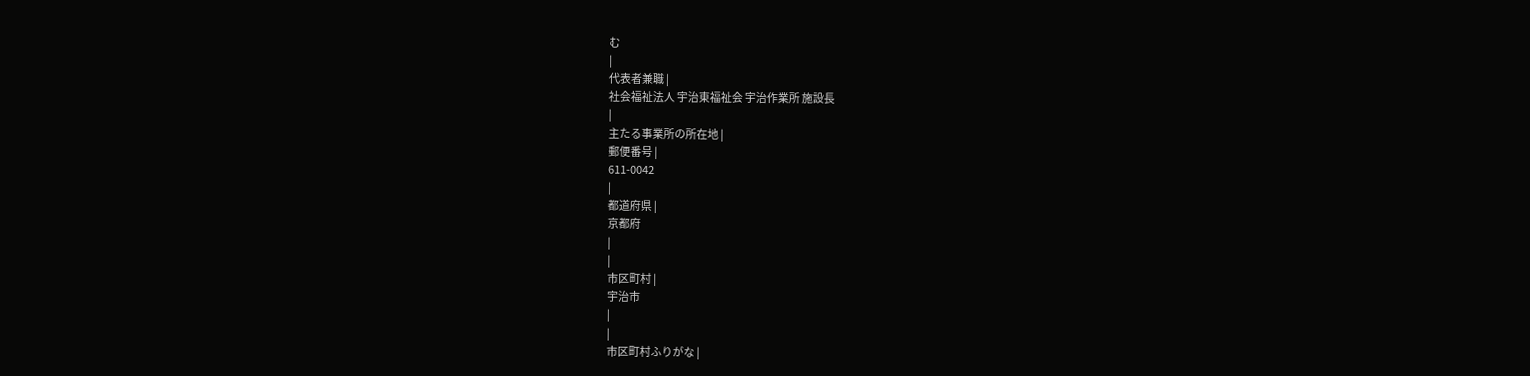む
|
代表者兼職 |
社会福祉法人 宇治東福祉会 宇治作業所 施設長
|
主たる事業所の所在地 |
郵便番号 |
611-0042
|
都道府県 |
京都府
|
|
市区町村 |
宇治市
|
|
市区町村ふりがな |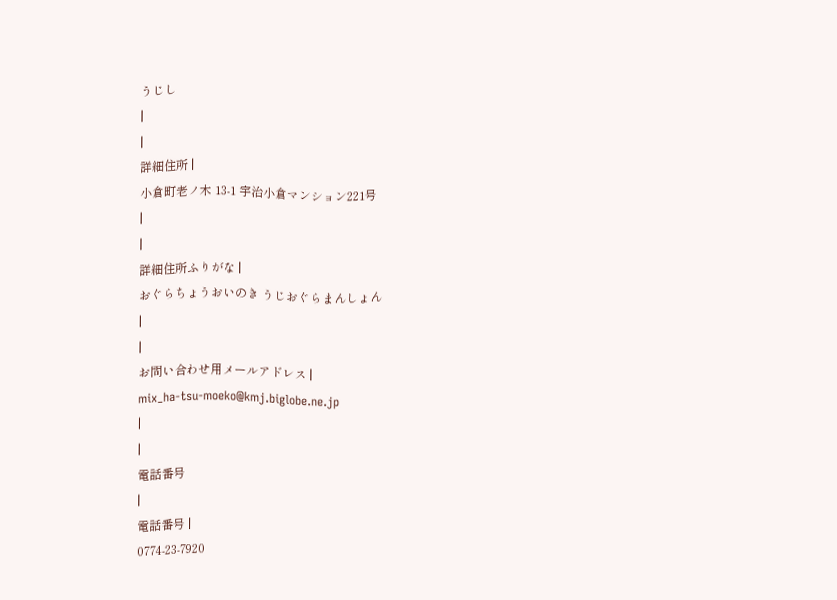うじし
|
|
詳細住所 |
小倉町老ノ木 13-1 宇治小倉マンション221号
|
|
詳細住所ふりがな |
おぐらちょうおいのき うじおぐらまんしょん
|
|
お問い合わせ用メールアドレス |
mix_ha-tsu-moeko@kmj.biglobe.ne.jp
|
|
電話番号
|
電話番号 |
0774-23-7920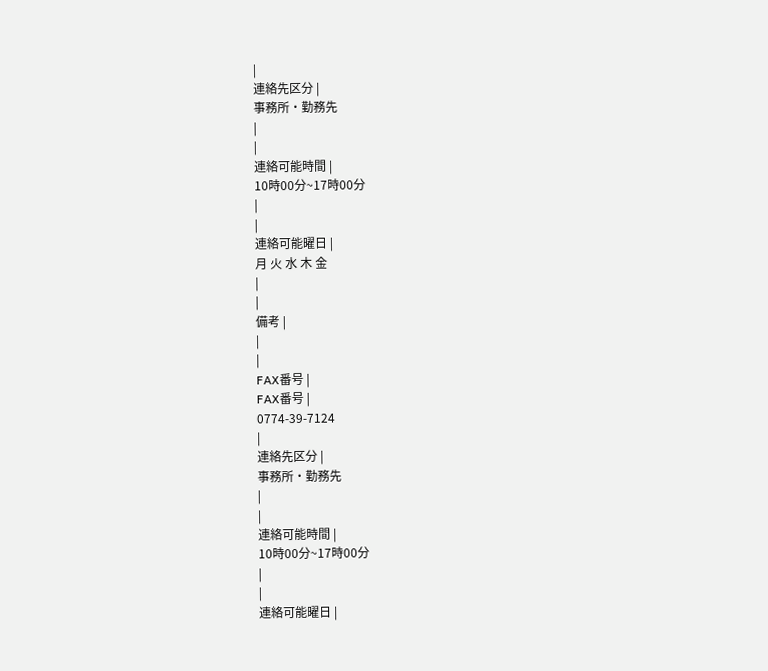|
連絡先区分 |
事務所・勤務先
|
|
連絡可能時間 |
10時00分~17時00分
|
|
連絡可能曜日 |
月 火 水 木 金
|
|
備考 |
|
|
FAX番号 |
FAX番号 |
0774-39-7124
|
連絡先区分 |
事務所・勤務先
|
|
連絡可能時間 |
10時00分~17時00分
|
|
連絡可能曜日 |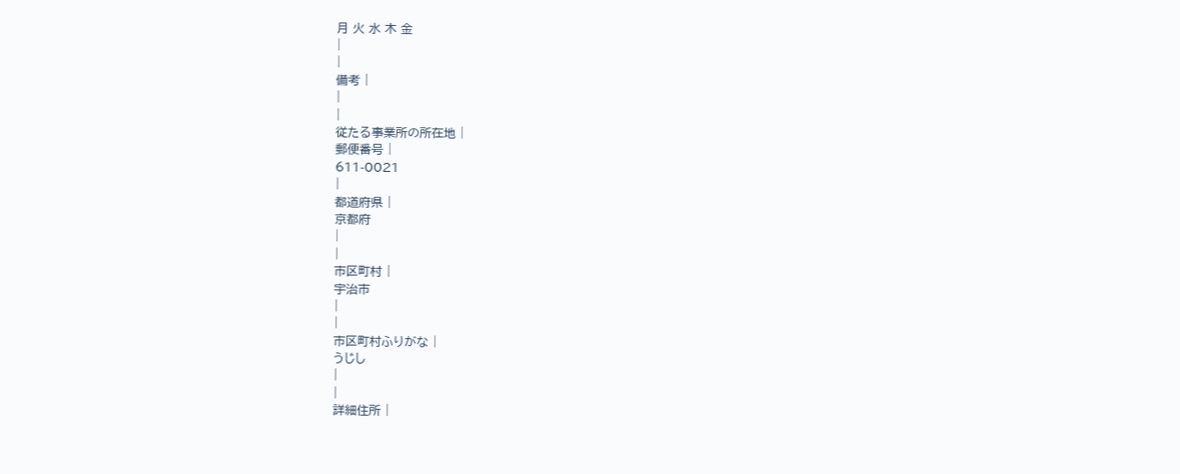月 火 水 木 金
|
|
備考 |
|
|
従たる事業所の所在地 |
郵便番号 |
611-0021
|
都道府県 |
京都府
|
|
市区町村 |
宇治市
|
|
市区町村ふりがな |
うじし
|
|
詳細住所 |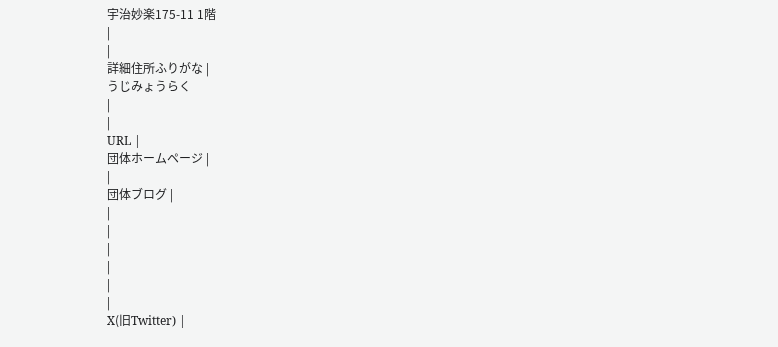宇治妙楽175-11 1階
|
|
詳細住所ふりがな |
うじみょうらく
|
|
URL |
団体ホームページ |
|
団体ブログ |
|
|
|
|
|
|
X(旧Twitter) |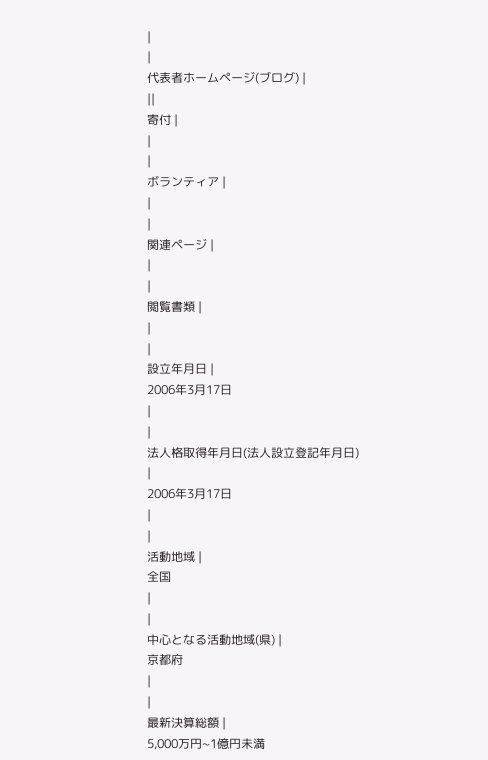|
|
代表者ホームページ(ブログ) |
||
寄付 |
|
|
ボランティア |
|
|
関連ページ |
|
|
閲覧書類 |
|
|
設立年月日 |
2006年3月17日
|
|
法人格取得年月日(法人設立登記年月日) |
2006年3月17日
|
|
活動地域 |
全国
|
|
中心となる活動地域(県) |
京都府
|
|
最新決算総額 |
5,000万円~1億円未満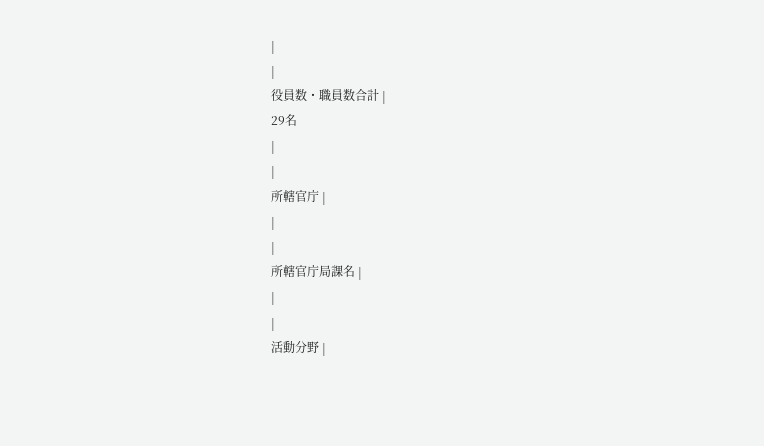|
|
役員数・職員数合計 |
29名
|
|
所轄官庁 |
|
|
所轄官庁局課名 |
|
|
活動分野 |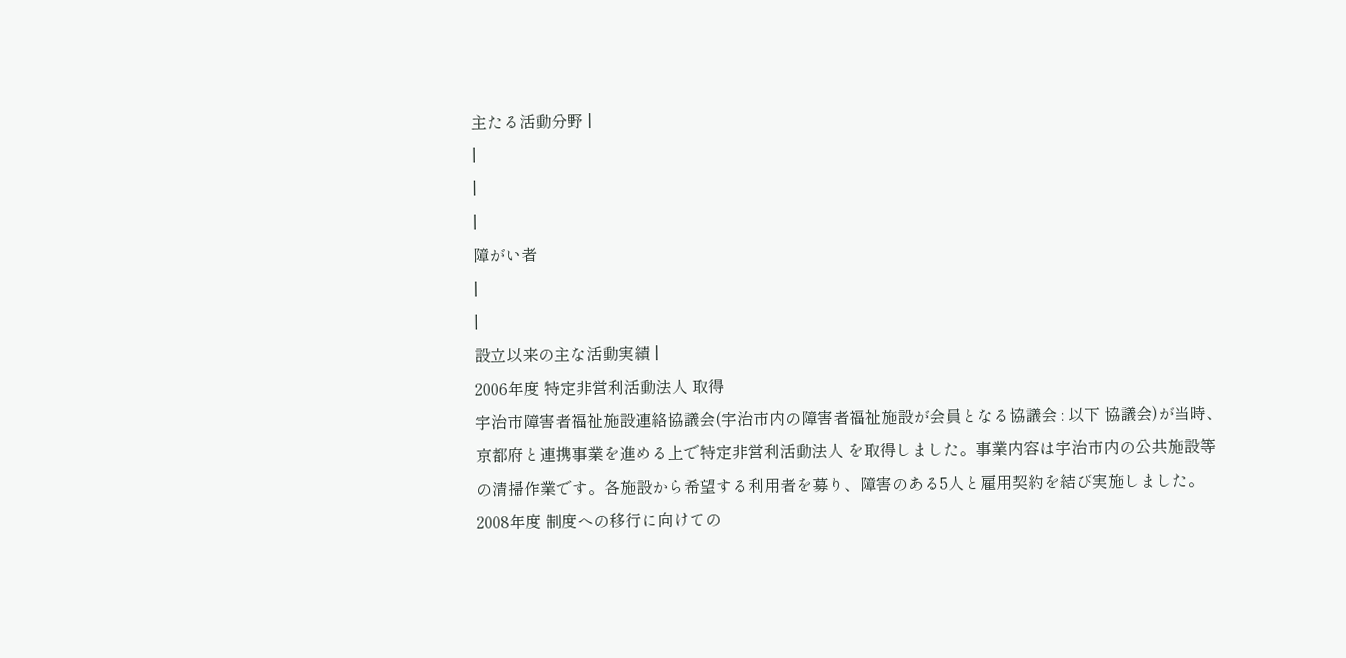主たる活動分野 |
|
|
|
障がい者
|
|
設立以来の主な活動実績 |
2006年度 特定非営利活動法人 取得
宇治市障害者福祉施設連絡協議会(宇治市内の障害者福祉施設が会員となる協議会 : 以下 協議会)が当時、京都府と連携事業を進める上で特定非営利活動法人 を取得しました。事業内容は宇治市内の公共施設等の清掃作業です。各施設から希望する利用者を募り、障害のある5人と雇用契約を結び実施しました。 2008年度 制度への移行に向けての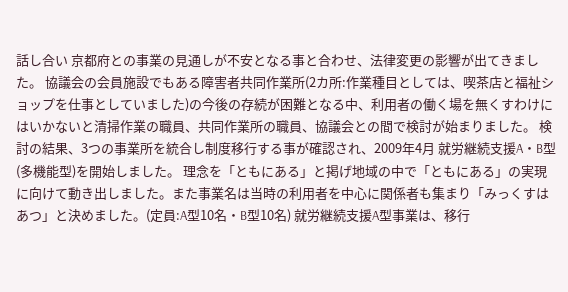話し合い 京都府との事業の見通しが不安となる事と合わせ、法律変更の影響が出てきました。 協議会の会員施設でもある障害者共同作業所(2カ所:作業種目としては、喫茶店と福祉ショップを仕事としていました)の今後の存続が困難となる中、利用者の働く場を無くすわけにはいかないと清掃作業の職員、共同作業所の職員、協議会との間で検討が始まりました。 検討の結果、3つの事業所を統合し制度移行する事が確認され、2009年4月 就労継続支援A・B型(多機能型)を開始しました。 理念を「ともにある」と掲げ地域の中で「ともにある」の実現に向けて動き出しました。また事業名は当時の利用者を中心に関係者も集まり「みっくすはあつ」と決めました。(定員:A型10名・B型10名) 就労継続支援A型事業は、移行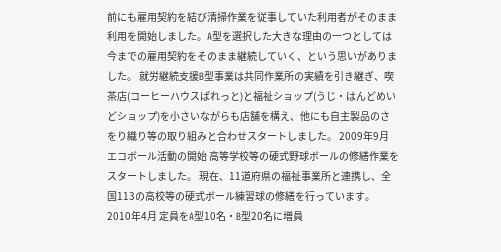前にも雇用契約を結び清掃作業を従事していた利用者がそのまま利用を開始しました。A型を選択した大きな理由の一つとしては今までの雇用契約をそのまま継続していく、という思いがありました。 就労継続支援B型事業は共同作業所の実績を引き継ぎ、喫茶店(コーヒーハウスぱれっと)と福祉ショップ(うじ・はんどめいどショップ)を小さいながらも店舗を構え、他にも自主製品のさをり織り等の取り組みと合わせスタートしました。 2009年9月 エコボール活動の開始 高等学校等の硬式野球ボールの修繕作業をスタートしました。 現在、11道府県の福祉事業所と連携し、全国113の高校等の硬式ボール練習球の修繕を行っています。 2010年4月 定員をA型10名・B型20名に増員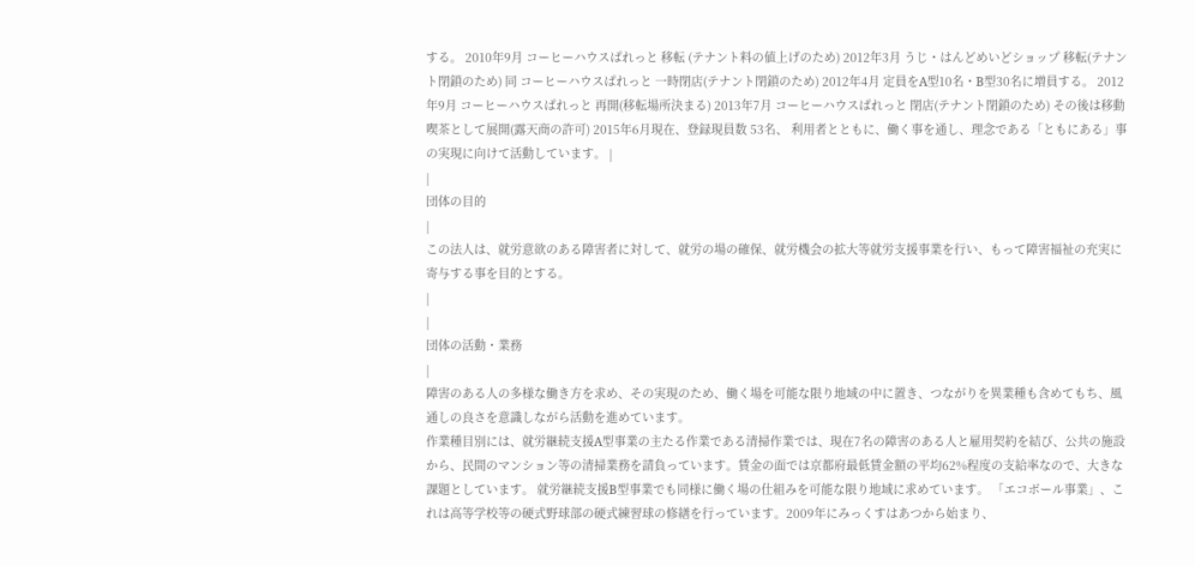する。 2010年9月 コーヒーハウスぱれっと 移転 (テナント料の値上げのため) 2012年3月 うじ・はんどめいどショップ 移転(テナント閉鎖のため) 同 コーヒーハウスぱれっと 一時閉店(テナント閉鎖のため) 2012年4月 定員をA型10名・B型30名に増員する。 2012年9月 コーヒーハウスぱれっと 再開(移転場所決まる) 2013年7月 コーヒーハウスぱれっと 閉店(テナント閉鎖のため) その後は移動喫茶として展開(露天商の許可) 2015年6月現在、登録現員数 53名、 利用者とともに、働く事を通し、理念である「ともにある」事の実現に向けて活動しています。 |
|
団体の目的
|
この法人は、就労意欲のある障害者に対して、就労の場の確保、就労機会の拡大等就労支援事業を行い、もって障害福祉の充実に寄与する事を目的とする。
|
|
団体の活動・業務
|
障害のある人の多様な働き方を求め、その実現のため、働く場を可能な限り地域の中に置き、つながりを異業種も含めてもち、風通しの良さを意識しながら活動を進めています。
作業種目別には、就労継続支援A型事業の主たる作業である清掃作業では、現在7名の障害のある人と雇用契約を結び、公共の施設から、民間のマンション等の清掃業務を請負っています。賃金の面では京都府最低賃金額の平均62%程度の支給率なので、大きな課題としています。 就労継続支援B型事業でも同様に働く場の仕組みを可能な限り地域に求めています。 「エコボール事業」、これは高等学校等の硬式野球部の硬式練習球の修繕を行っています。2009年にみっくすはあつから始まり、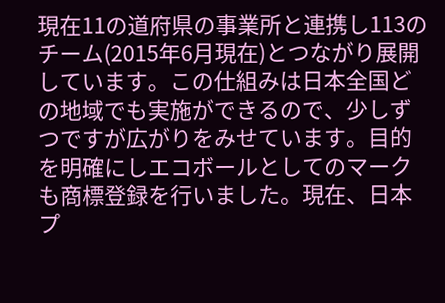現在11の道府県の事業所と連携し113のチーム(2015年6月現在)とつながり展開しています。この仕組みは日本全国どの地域でも実施ができるので、少しずつですが広がりをみせています。目的を明確にしエコボールとしてのマークも商標登録を行いました。現在、日本プ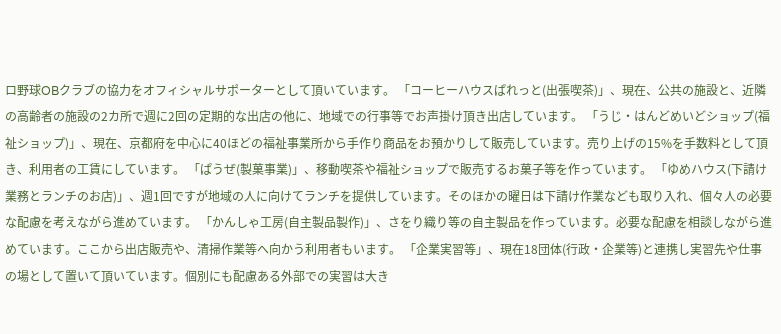ロ野球OBクラブの協力をオフィシャルサポーターとして頂いています。 「コーヒーハウスぱれっと(出張喫茶)」、現在、公共の施設と、近隣の高齢者の施設の2カ所で週に2回の定期的な出店の他に、地域での行事等でお声掛け頂き出店しています。 「うじ・はんどめいどショップ(福祉ショップ)」、現在、京都府を中心に40ほどの福祉事業所から手作り商品をお預かりして販売しています。売り上げの15%を手数料として頂き、利用者の工賃にしています。 「ぱうぜ(製菓事業)」、移動喫茶や福祉ショップで販売するお菓子等を作っています。 「ゆめハウス(下請け業務とランチのお店)」、週1回ですが地域の人に向けてランチを提供しています。そのほかの曜日は下請け作業なども取り入れ、個々人の必要な配慮を考えながら進めています。 「かんしゃ工房(自主製品製作)」、さをり織り等の自主製品を作っています。必要な配慮を相談しながら進めています。ここから出店販売や、清掃作業等へ向かう利用者もいます。 「企業実習等」、現在18団体(行政・企業等)と連携し実習先や仕事の場として置いて頂いています。個別にも配慮ある外部での実習は大き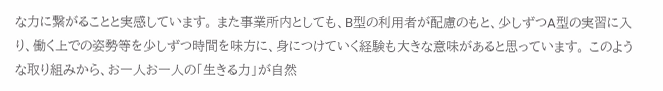な力に繋がることと実感しています。 また事業所内としても、B型の利用者が配慮のもと、少しずつA型の実習に入り、働く上での姿勢等を少しずつ時間を味方に、身につけていく経験も大きな意味があると思っています。 このような取り組みから、お一人お一人の「生きる力」が自然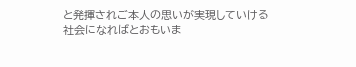と発揮されご本人の思いが実現していける社会になればとおもいま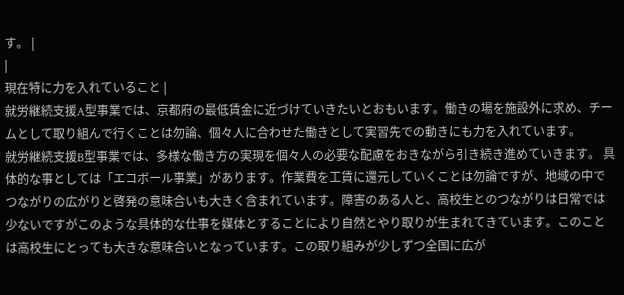す。 |
|
現在特に力を入れていること |
就労継続支援A型事業では、京都府の最低賃金に近づけていきたいとおもいます。働きの場を施設外に求め、チームとして取り組んで行くことは勿論、個々人に合わせた働きとして実習先での動きにも力を入れています。
就労継続支援B型事業では、多様な働き方の実現を個々人の必要な配慮をおきながら引き続き進めていきます。 具体的な事としては「エコボール事業」があります。作業費を工賃に還元していくことは勿論ですが、地域の中でつながりの広がりと啓発の意味合いも大きく含まれています。障害のある人と、高校生とのつながりは日常では少ないですがこのような具体的な仕事を媒体とすることにより自然とやり取りが生まれてきています。このことは高校生にとっても大きな意味合いとなっています。この取り組みが少しずつ全国に広が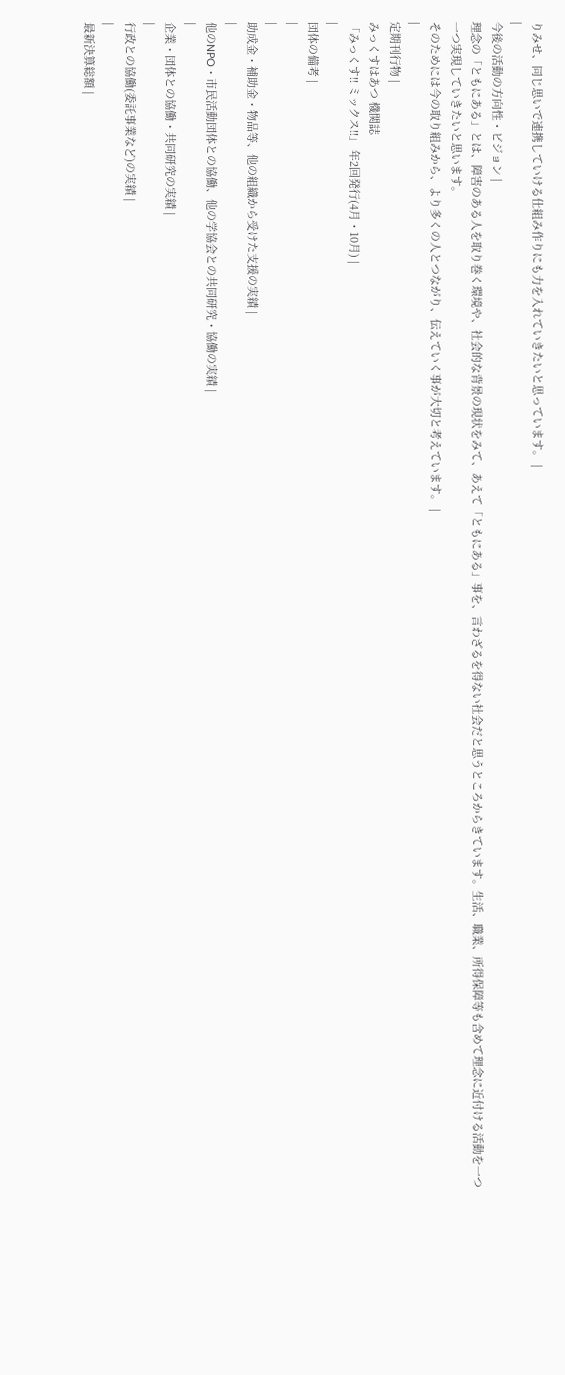りみせ、同じ思いで連携していける仕組み作りにも力を入れていきたいと思っています。 |
|
今後の活動の方向性・ビジョン |
理念の「ともにある」とは、障害のある人を取り巻く環境や、社会的な背景の現状をみて、あえて「ともにある」事を、言わざるを得ない社会だと思うところからきています。生活、職業、所得保障等も含めて理念に近付ける活動を一つ一つ実現していきたいと思います。
そのためには今の取り組みから、より多くの人とつながり、伝えていく事が大切と考えています。 |
|
定期刊行物 |
みっくすはあつ 機関誌
「みっくす!! ミックス!!」 年2回発行(4月・10月) |
|
団体の備考 |
|
|
助成金・補助金・物品等、他の組織から受けた支援の実績 |
|
他のNPO・市民活動団体との協働、他の学協会との共同研究・協働の実績 |
|
企業・団体との協働・共同研究の実績 |
|
行政との協働(委託事業など)の実績 |
|
最新決算総額 |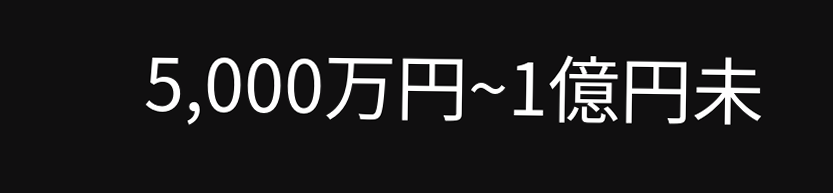5,000万円~1億円未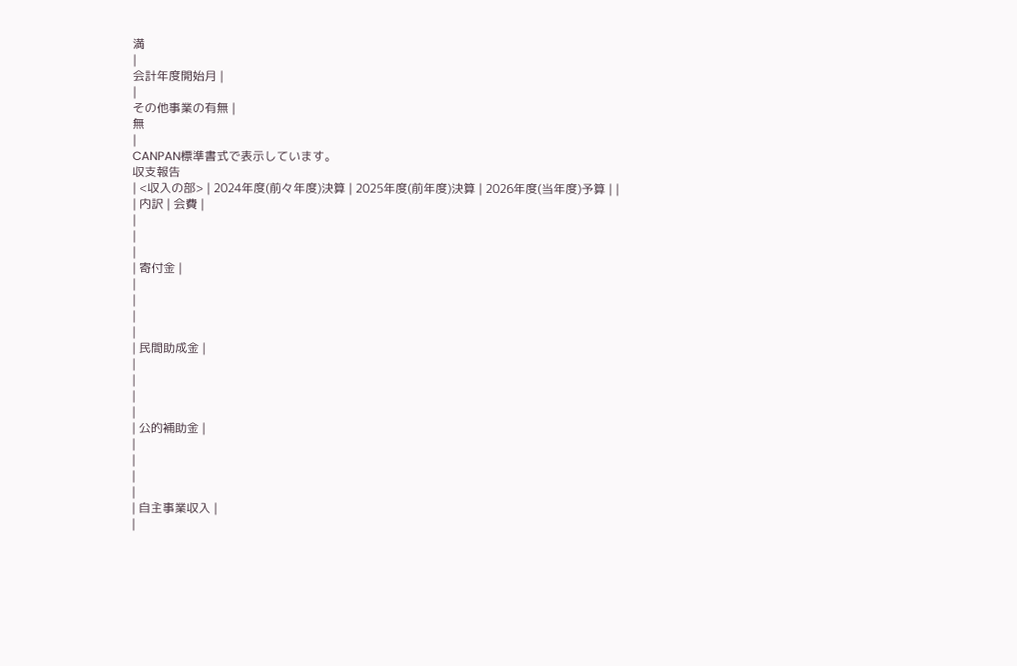満
|
会計年度開始月 |
|
その他事業の有無 |
無
|
CANPAN標準書式で表示しています。
収支報告
| <収入の部> | 2024年度(前々年度)決算 | 2025年度(前年度)決算 | 2026年度(当年度)予算 | |
| 内訳 | 会費 |
|
|
|
| 寄付金 |
|
|
|
|
| 民間助成金 |
|
|
|
|
| 公的補助金 |
|
|
|
|
| 自主事業収入 |
|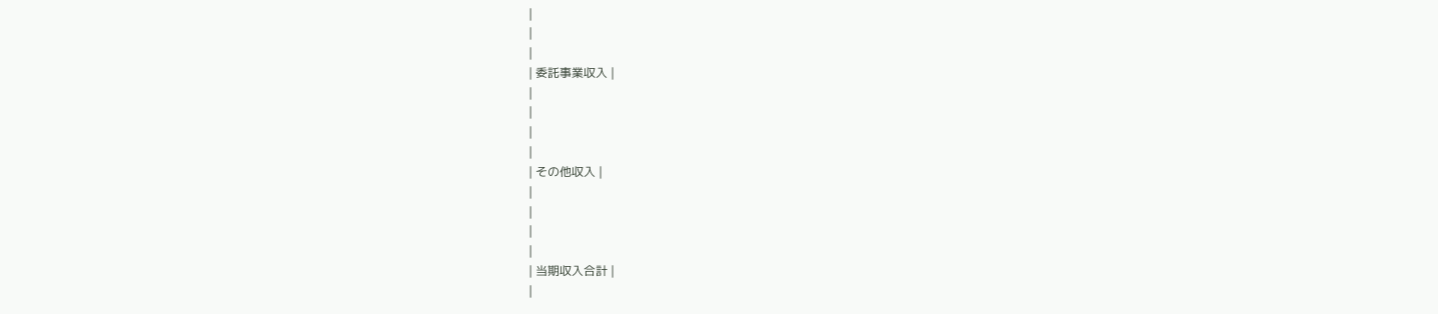|
|
|
| 委託事業収入 |
|
|
|
|
| その他収入 |
|
|
|
|
| 当期収入合計 |
|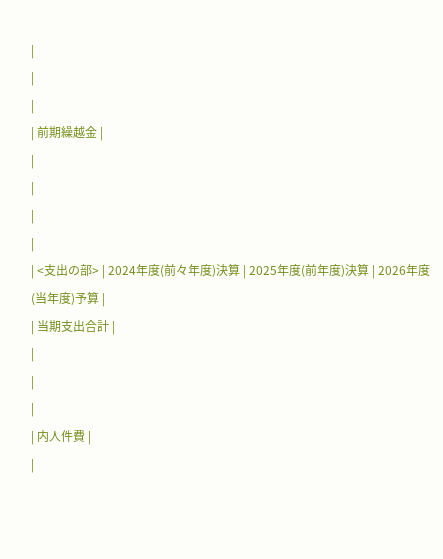|
|
|
| 前期繰越金 |
|
|
|
|
| <支出の部> | 2024年度(前々年度)決算 | 2025年度(前年度)決算 | 2026年度(当年度)予算 |
| 当期支出合計 |
|
|
|
| 内人件費 |
|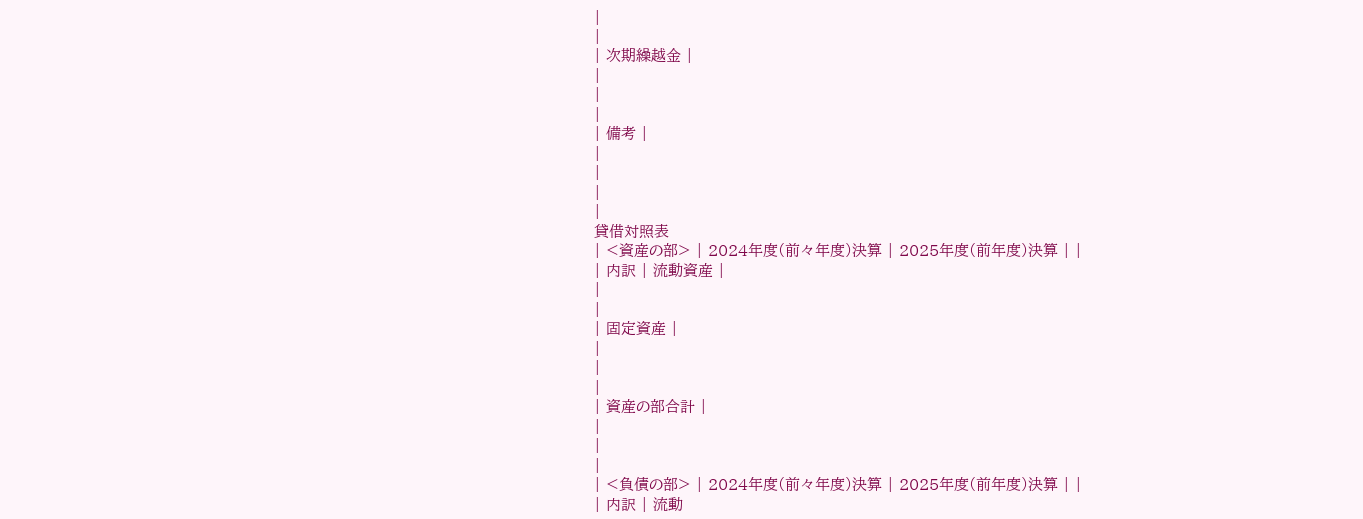|
|
| 次期繰越金 |
|
|
|
| 備考 |
|
|
|
|
貸借対照表
| <資産の部> | 2024年度(前々年度)決算 | 2025年度(前年度)決算 | |
| 内訳 | 流動資産 |
|
|
| 固定資産 |
|
|
|
| 資産の部合計 |
|
|
|
| <負債の部> | 2024年度(前々年度)決算 | 2025年度(前年度)決算 | |
| 内訳 | 流動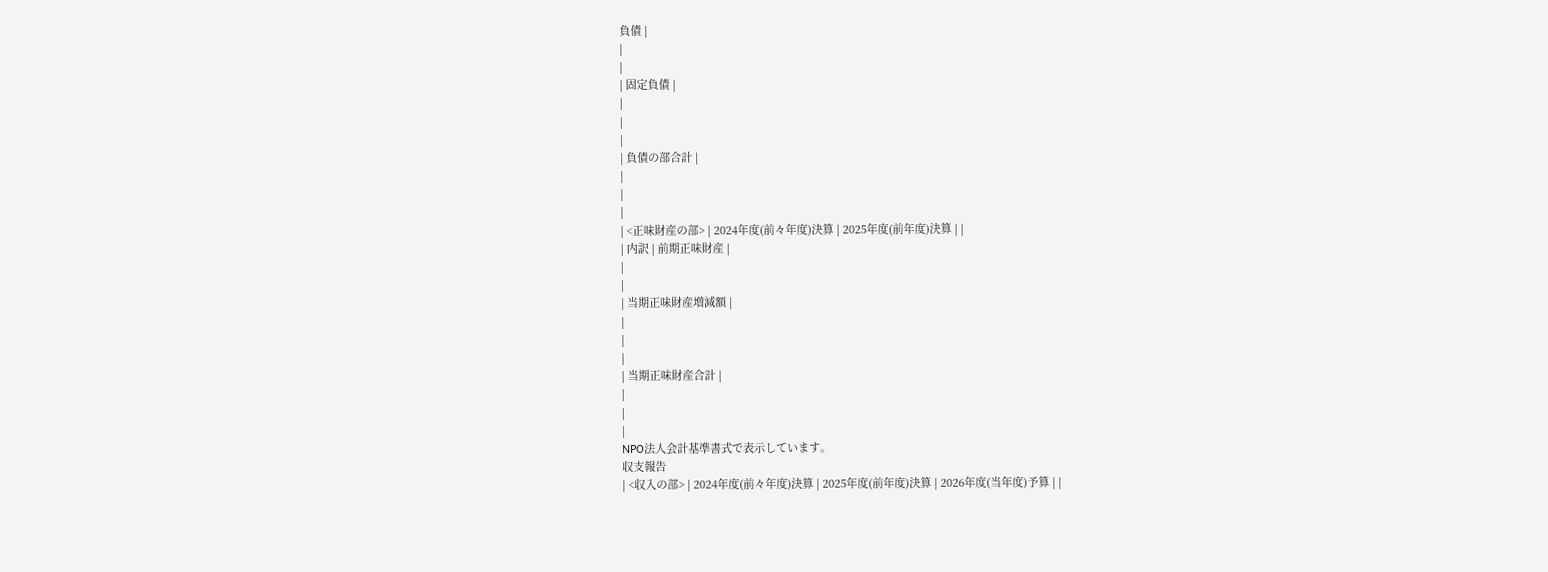負債 |
|
|
| 固定負債 |
|
|
|
| 負債の部合計 |
|
|
|
| <正味財産の部> | 2024年度(前々年度)決算 | 2025年度(前年度)決算 | |
| 内訳 | 前期正味財産 |
|
|
| 当期正味財産増減額 |
|
|
|
| 当期正味財産合計 |
|
|
|
NPO法人会計基準書式で表示しています。
収支報告
| <収入の部> | 2024年度(前々年度)決算 | 2025年度(前年度)決算 | 2026年度(当年度)予算 | |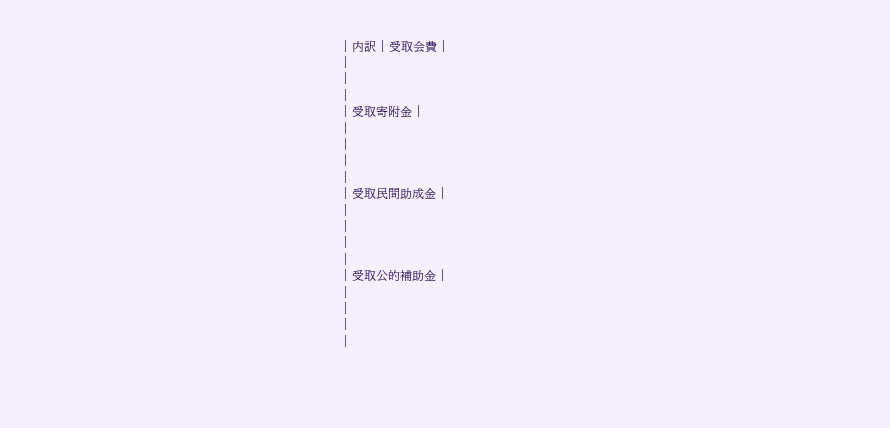| 内訳 | 受取会費 |
|
|
|
| 受取寄附金 |
|
|
|
|
| 受取民間助成金 |
|
|
|
|
| 受取公的補助金 |
|
|
|
|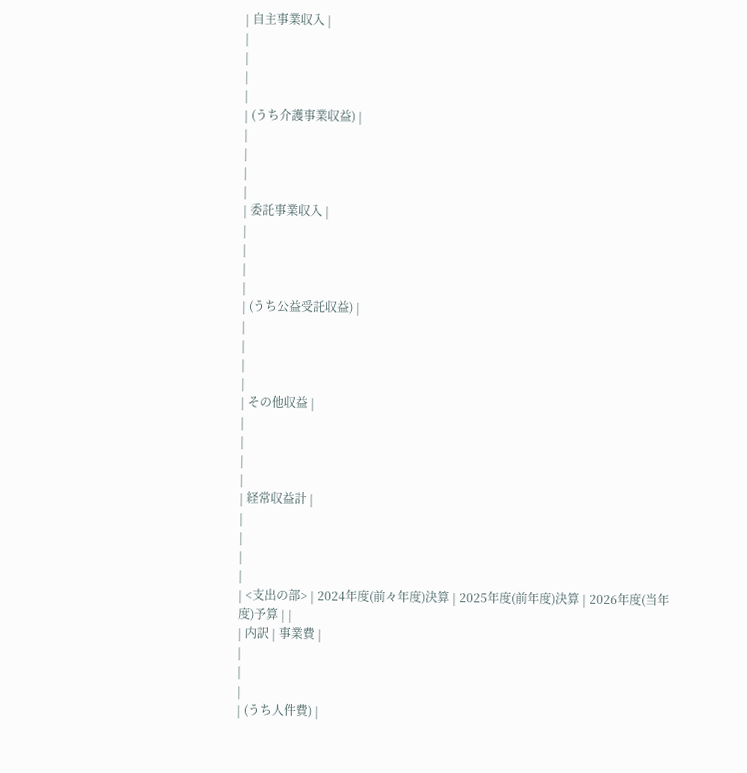| 自主事業収入 |
|
|
|
|
| (うち介護事業収益) |
|
|
|
|
| 委託事業収入 |
|
|
|
|
| (うち公益受託収益) |
|
|
|
|
| その他収益 |
|
|
|
|
| 経常収益計 |
|
|
|
|
| <支出の部> | 2024年度(前々年度)決算 | 2025年度(前年度)決算 | 2026年度(当年度)予算 | |
| 内訳 | 事業費 |
|
|
|
| (うち人件費) |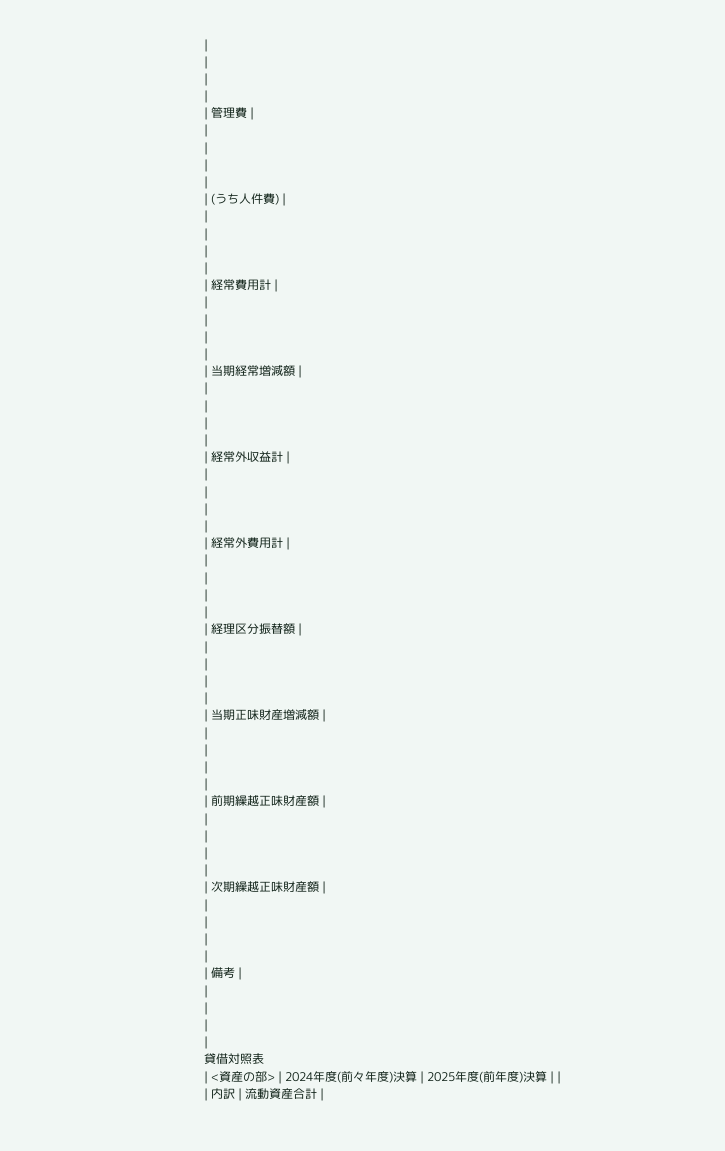|
|
|
|
| 管理費 |
|
|
|
|
| (うち人件費) |
|
|
|
|
| 経常費用計 |
|
|
|
|
| 当期経常増減額 |
|
|
|
|
| 経常外収益計 |
|
|
|
|
| 経常外費用計 |
|
|
|
|
| 経理区分振替額 |
|
|
|
|
| 当期正味財産増減額 |
|
|
|
|
| 前期繰越正味財産額 |
|
|
|
|
| 次期繰越正味財産額 |
|
|
|
|
| 備考 |
|
|
|
|
貸借対照表
| <資産の部> | 2024年度(前々年度)決算 | 2025年度(前年度)決算 | |
| 内訳 | 流動資産合計 |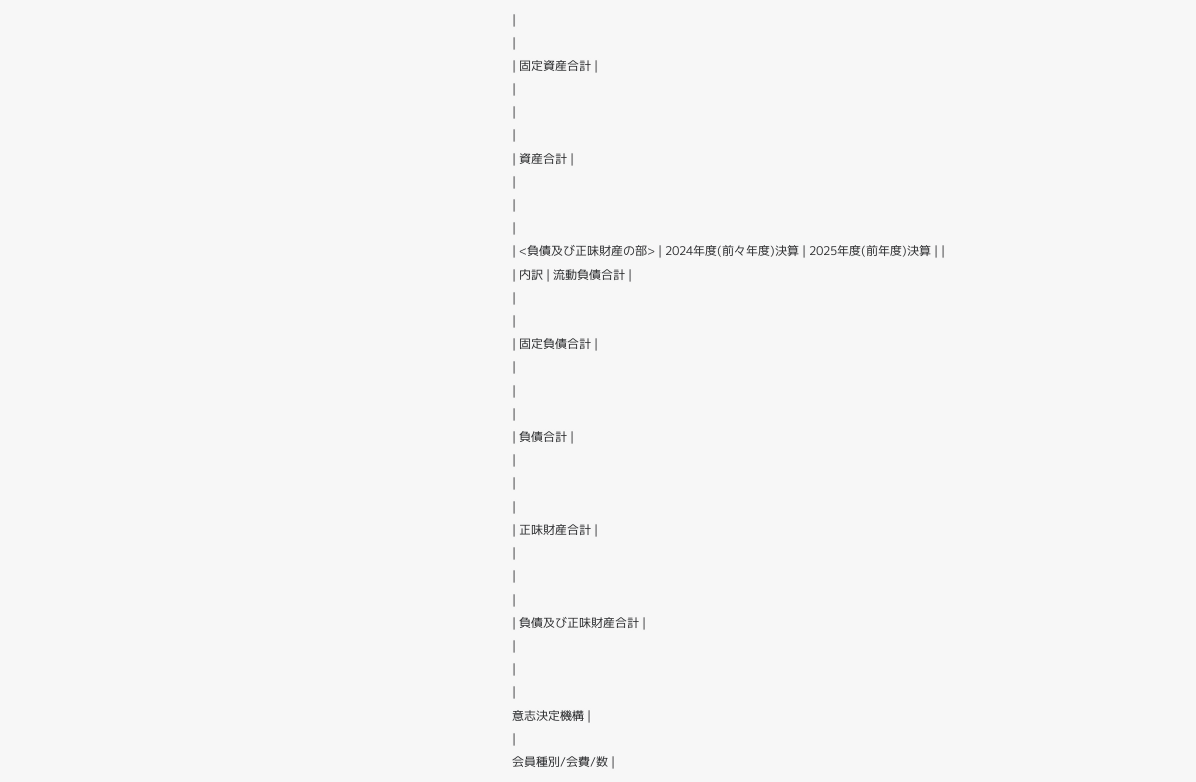|
|
| 固定資産合計 |
|
|
|
| 資産合計 |
|
|
|
| <負債及び正味財産の部> | 2024年度(前々年度)決算 | 2025年度(前年度)決算 | |
| 内訳 | 流動負債合計 |
|
|
| 固定負債合計 |
|
|
|
| 負債合計 |
|
|
|
| 正味財産合計 |
|
|
|
| 負債及び正味財産合計 |
|
|
|
意志決定機構 |
|
会員種別/会費/数 |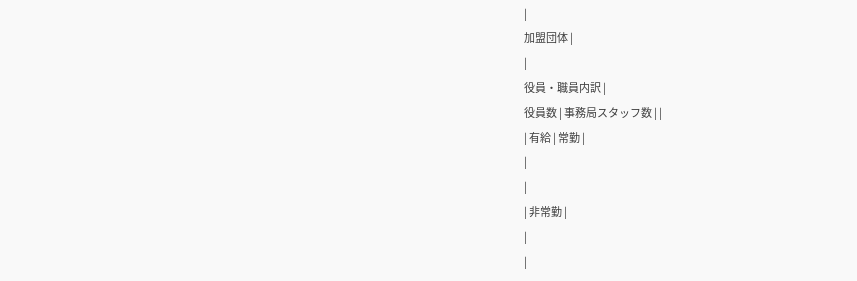|
加盟団体 |
|
役員・職員内訳 |
役員数 | 事務局スタッフ数 | |
| 有給 | 常勤 |
|
|
| 非常勤 |
|
|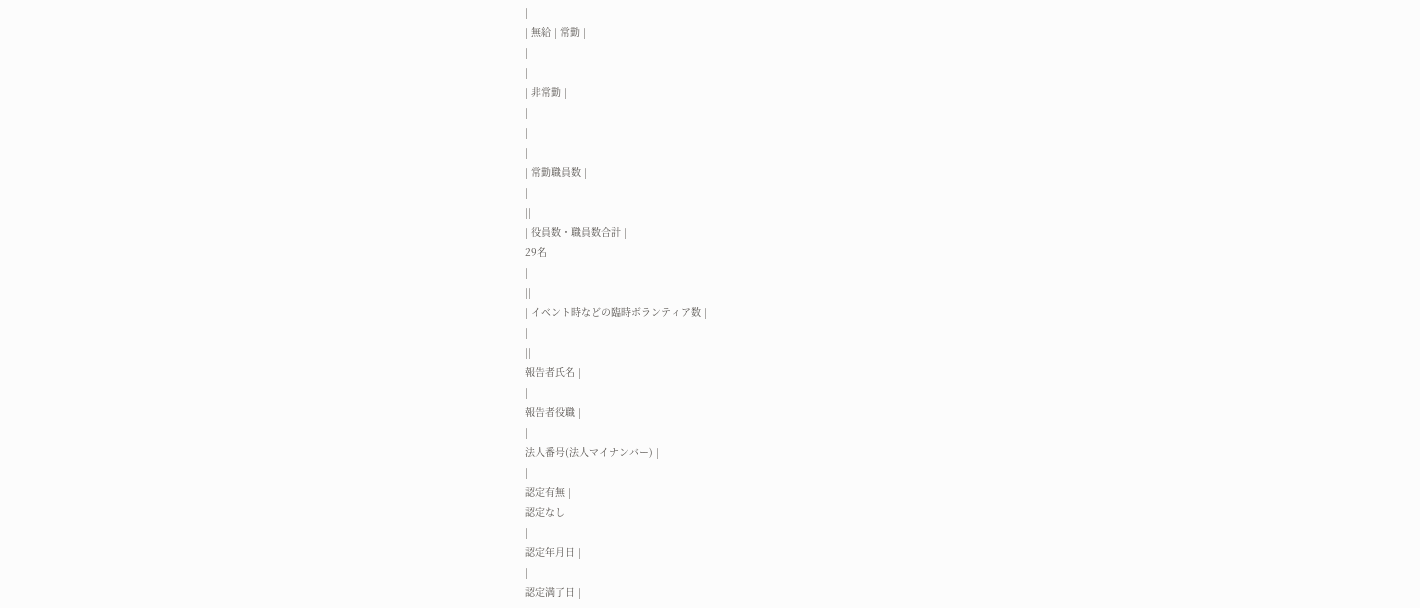|
| 無給 | 常勤 |
|
|
| 非常勤 |
|
|
|
| 常勤職員数 |
|
||
| 役員数・職員数合計 |
29名
|
||
| イベント時などの臨時ボランティア数 |
|
||
報告者氏名 |
|
報告者役職 |
|
法人番号(法人マイナンバー) |
|
認定有無 |
認定なし
|
認定年月日 |
|
認定満了日 |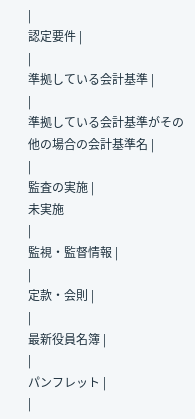|
認定要件 |
|
準拠している会計基準 |
|
準拠している会計基準がその他の場合の会計基準名 |
|
監査の実施 |
未実施
|
監視・監督情報 |
|
定款・会則 |
|
最新役員名簿 |
|
パンフレット |
|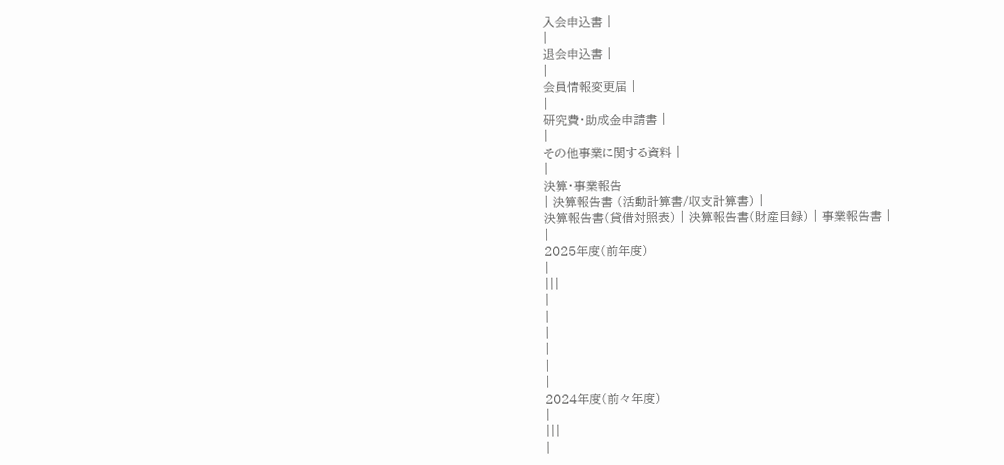入会申込書 |
|
退会申込書 |
|
会員情報変更届 |
|
研究費・助成金申請書 |
|
その他事業に関する資料 |
|
決算・事業報告
| 決算報告書 (活動計算書/収支計算書) |
決算報告書(貸借対照表) | 決算報告書(財産目録) | 事業報告書 |
|
2025年度(前年度)
|
|||
|
|
|
|
|
|
2024年度(前々年度)
|
|||
|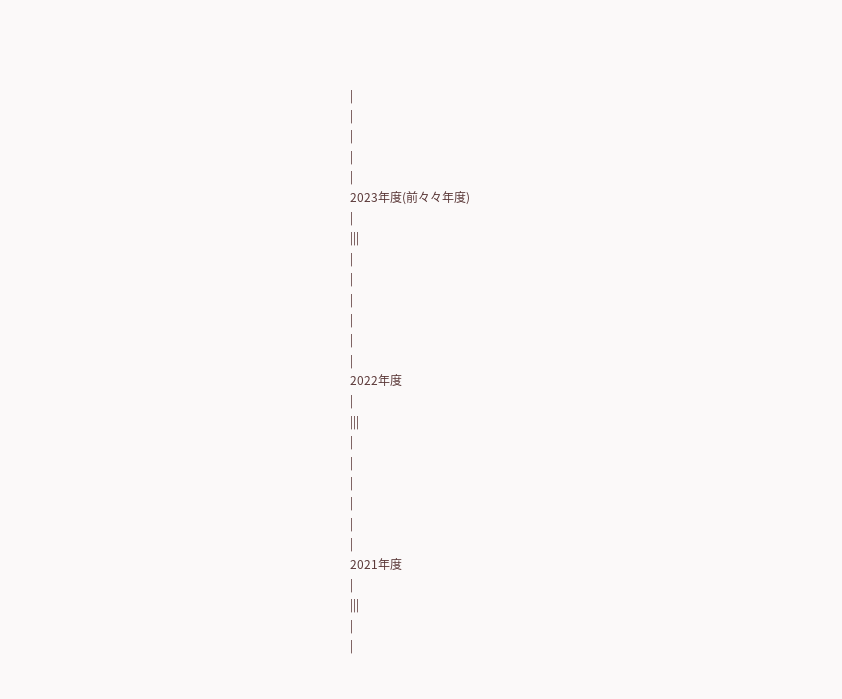|
|
|
|
|
2023年度(前々々年度)
|
|||
|
|
|
|
|
|
2022年度
|
|||
|
|
|
|
|
|
2021年度
|
|||
|
|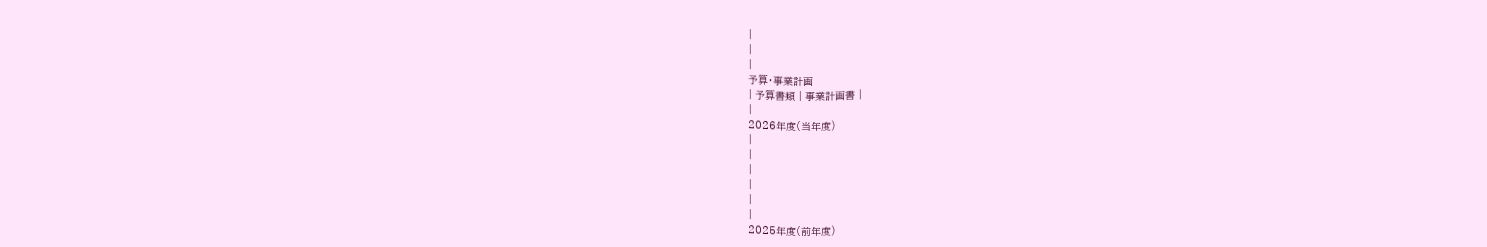|
|
|
予算・事業計画
| 予算書類 | 事業計画書 |
|
2026年度(当年度)
|
|
|
|
|
|
2025年度(前年度)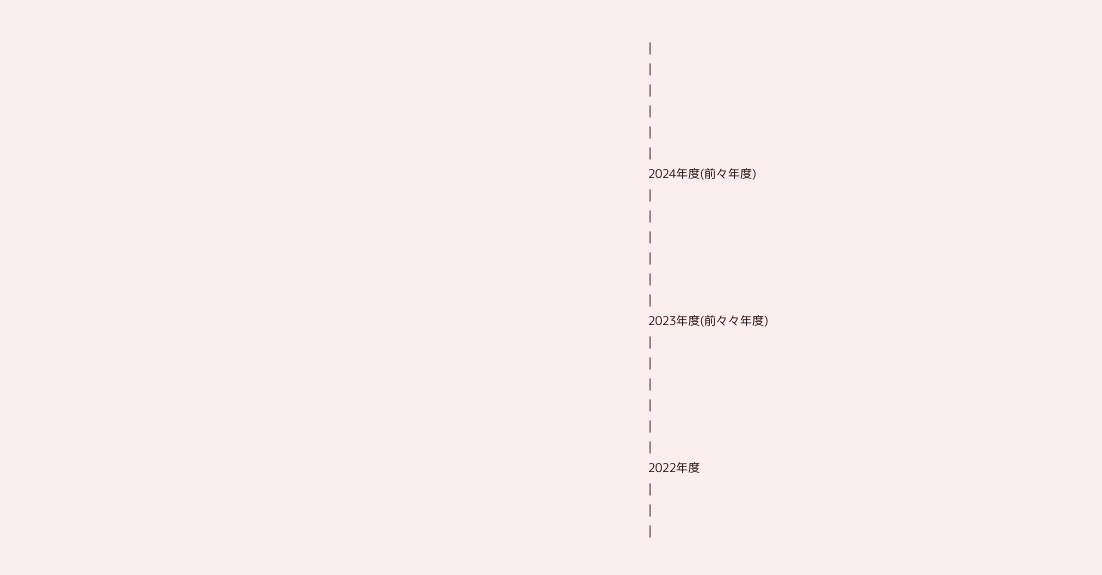|
|
|
|
|
|
2024年度(前々年度)
|
|
|
|
|
|
2023年度(前々々年度)
|
|
|
|
|
|
2022年度
|
|
|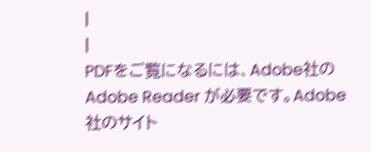|
|
PDFをご覧になるには、Adobe社の Adobe Reader が必要です。Adobe社のサイト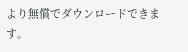より無償でダウンロードできます。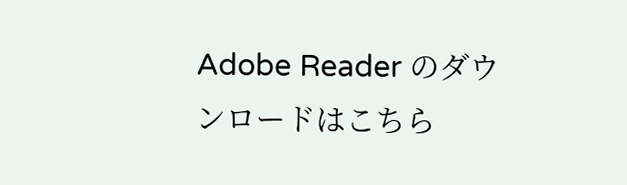Adobe Reader のダウンロードはこちら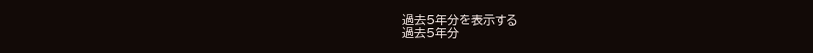過去5年分を表示する
過去5年分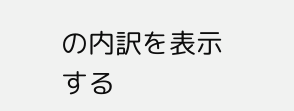の内訳を表示する